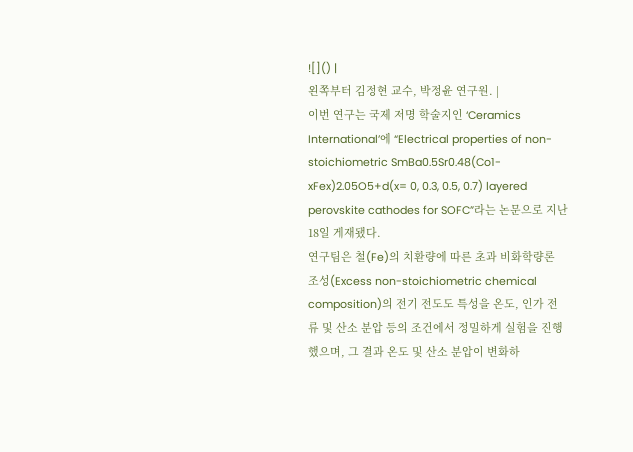![]() |
왼쪽부터 김정현 교수, 박정윤 연구원. |
이번 연구는 국제 저명 학술지인 ‘Ceramics International’에 “Electrical properties of non-stoichiometric SmBa0.5Sr0.48(Co1-xFex)2.05O5+d(x= 0, 0.3, 0.5, 0.7) layered perovskite cathodes for SOFC”라는 논문으로 지난 18일 게재됐다.
연구팀은 철(Fe)의 치환량에 따른 초과 비화학량론 조성(Excess non-stoichiometric chemical composition)의 전기 전도도 특성을 온도, 인가 전류 및 산소 분압 등의 조건에서 정밀하게 실험을 진행했으며, 그 결과 온도 및 산소 분압이 변화하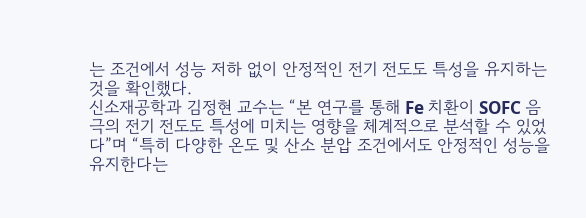는 조건에서 성능 저하 없이 안정적인 전기 전도도 특성을 유지하는 것을 확인했다.
신소재공학과 김정현 교수는 “본 연구를 통해 Fe 치환이 SOFC 음극의 전기 전도도 특성에 미치는 영향을 체계적으로 분석할 수 있었다”며 “특히 다양한 온도 및 산소 분압 조건에서도 안정적인 성능을 유지한다는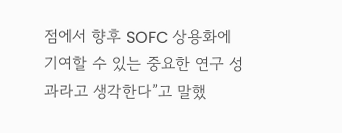점에서 향후 SOFC 상용화에 기여할 수 있는 중요한 연구 성과라고 생각한다”고 말했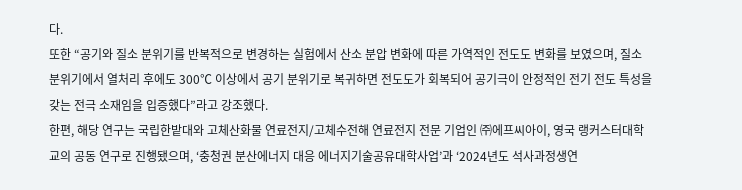다.
또한 “공기와 질소 분위기를 반복적으로 변경하는 실험에서 산소 분압 변화에 따른 가역적인 전도도 변화를 보였으며, 질소 분위기에서 열처리 후에도 300℃ 이상에서 공기 분위기로 복귀하면 전도도가 회복되어 공기극이 안정적인 전기 전도 특성을 갖는 전극 소재임을 입증했다”라고 강조했다.
한편, 해당 연구는 국립한밭대와 고체산화물 연료전지/고체수전해 연료전지 전문 기업인 ㈜에프씨아이, 영국 랭커스터대학교의 공동 연구로 진행됐으며, ‘충청권 분산에너지 대응 에너지기술공유대학사업’과 ‘2024년도 석사과정생연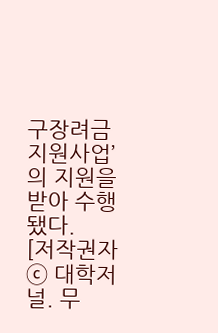구장려금지원사업’의 지원을 받아 수행됐다.
[저작권자ⓒ 대학저널. 무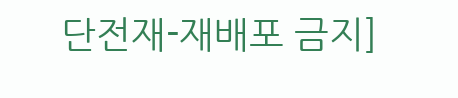단전재-재배포 금지]